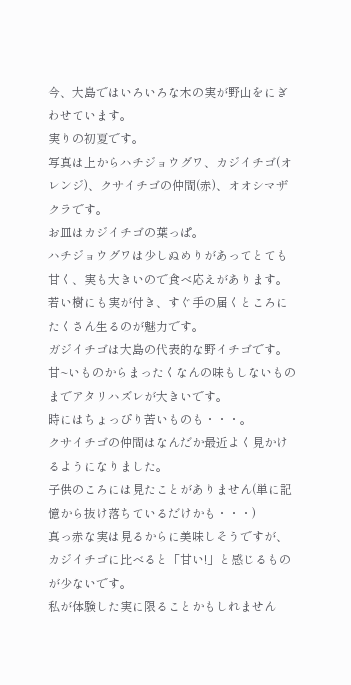今、大島ではいろいろな木の実が野山をにぎわせています。
実りの初夏です。
写真は上からハチジョウグワ、カジイチゴ(オレンジ)、クサイチゴの仲間(赤)、オオシマザクラです。
お皿はカジイチゴの葉っぱ。
ハチジョウグワは少しぬめりがあってとても甘く、実も大きいので食べ応えがあります。
若い樹にも実が付き、すぐ手の届くところにたくさん生るのが魅力です。
ガジイチゴは大島の代表的な野イチゴです。
甘~いものからまったくなんの味もしないものまでアタリハズレが大きいです。
時にはちょっぴり苦いものも・・・。
クサイチゴの仲間はなんだか最近よく見かけるようになりました。
子供のころには見たことがありません(単に記憶から抜け落ちているだけかも・・・)
真っ赤な実は見るからに美味しそうですが、カジイチゴに比べると「甘い!」と感じるものが少ないです。
私が体験した実に限ることかもしれません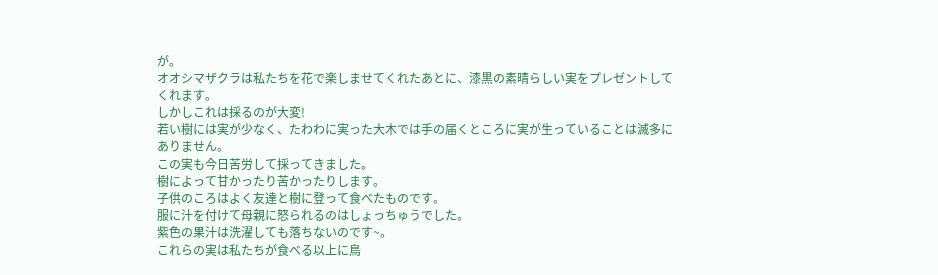が。
オオシマザクラは私たちを花で楽しませてくれたあとに、漆黒の素晴らしい実をプレゼントしてくれます。
しかしこれは採るのが大変!
若い樹には実が少なく、たわわに実った大木では手の届くところに実が生っていることは滅多にありません。
この実も今日苦労して採ってきました。
樹によって甘かったり苦かったりします。
子供のころはよく友達と樹に登って食べたものです。
服に汁を付けて母親に怒られるのはしょっちゅうでした。
紫色の果汁は洗濯しても落ちないのです~。
これらの実は私たちが食べる以上に鳥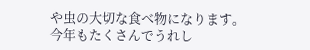や虫の大切な食べ物になります。
今年もたくさんでうれし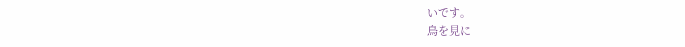いです。
鳥を見に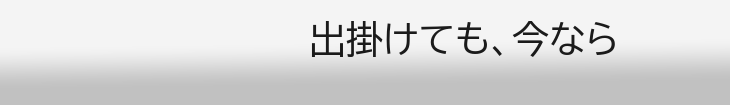出掛けても、今なら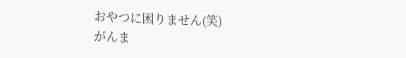おやつに困りません(笑)
がんま